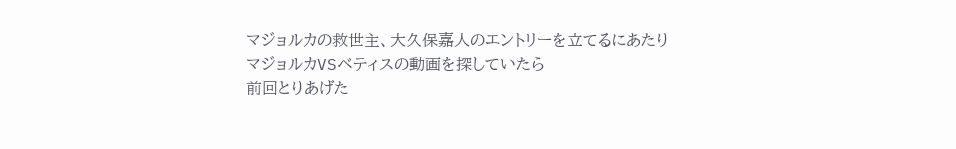マジョルカの救世主、大久保嘉人のエントリーを立てるにあたり
マジョルカVSベティスの動画を探していたら
前回とりあげた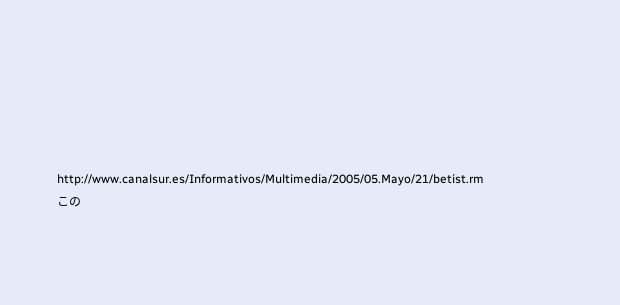http://www.canalsur.es/Informativos/Multimedia/2005/05.Mayo/21/betist.rm
この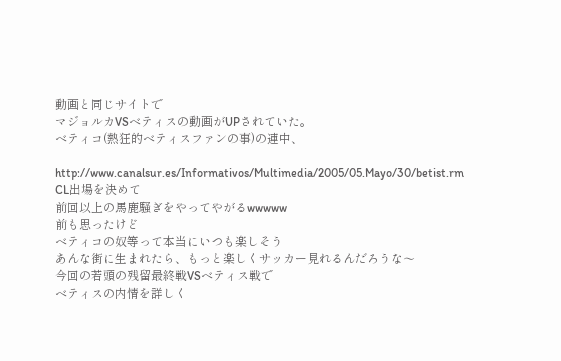動画と同じサイトで
マジョルカVSベティスの動画がUPされていた。
ベティコ(熱狂的ベティスファンの事)の連中、

http://www.canalsur.es/Informativos/Multimedia/2005/05.Mayo/30/betist.rm
CL出場を決めて
前回以上の馬鹿騒ぎをやってやがるwwwww
前も思ったけど
ベティコの奴等って本当にいつも楽しそう
あんな街に生まれたら、もっと楽しくサッカー見れるんだろうな〜
今回の若頭の残留最終戦VSベティス戦で
ベティスの内情を詳しく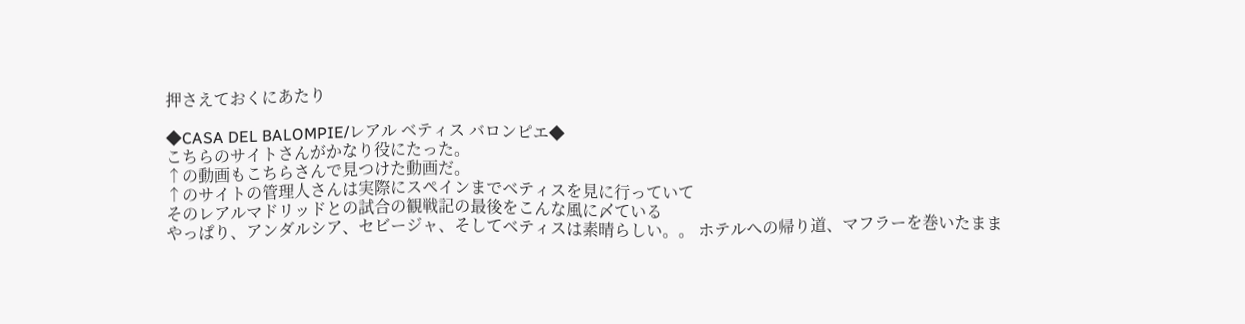押さえておくにあたり

◆CASA DEL BALOMPIE/レアル ベティス バロンピエ◆
こちらのサイトさんがかなり役にたった。
↑の動画もこちらさんで見つけた動画だ。
↑のサイトの管理人さんは実際にスペインまでベティスを見に行っていて
そのレアルマドリッドとの試合の観戦記の最後をこんな風に〆ている
やっぱり、アンダルシア、セビージャ、そしてベティスは素晴らしい。。 ホテルへの帰り道、マフラーを巻いたまま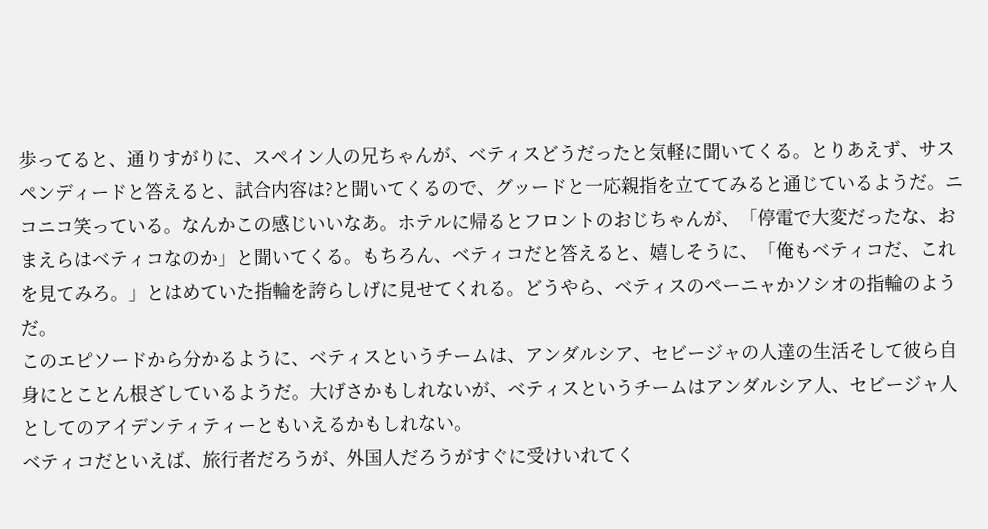歩ってると、通りすがりに、スペイン人の兄ちゃんが、ベティスどうだったと気軽に聞いてくる。とりあえず、サスペンディードと答えると、試合内容は?と聞いてくるので、グッードと一応親指を立ててみると通じているようだ。ニコニコ笑っている。なんかこの感じいいなあ。ホテルに帰るとフロントのおじちゃんが、「停電で大変だったな、おまえらはベティコなのか」と聞いてくる。もちろん、ベティコだと答えると、嬉しそうに、「俺もベティコだ、これを見てみろ。」とはめていた指輪を誇らしげに見せてくれる。どうやら、ベティスのペーニャかソシオの指輪のようだ。
このエピソードから分かるように、ベティスというチームは、アンダルシア、セビージャの人達の生活そして彼ら自身にとことん根ざしているようだ。大げさかもしれないが、ベティスというチームはアンダルシア人、セビージャ人としてのアイデンティティーともいえるかもしれない。
ベティコだといえば、旅行者だろうが、外国人だろうがすぐに受けいれてく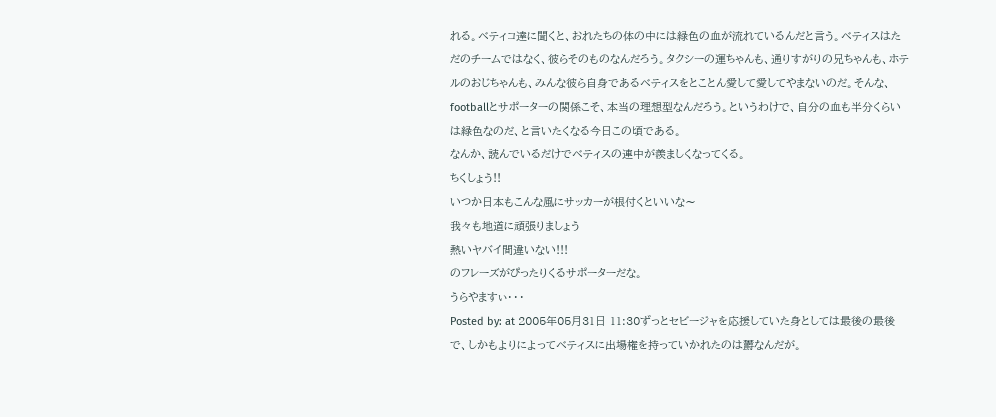れる。ベティコ達に聞くと、おれたちの体の中には緑色の血が流れているんだと言う。ベティスはただのチームではなく、彼らそのものなんだろう。タクシーの運ちゃんも、通りすがりの兄ちゃんも、ホテルのおじちゃんも、みんな彼ら自身であるベティスをとことん愛して愛してやまないのだ。そんな、footballとサポーターの関係こそ、本当の理想型なんだろう。というわけで、自分の血も半分くらいは緑色なのだ、と言いたくなる今日この頃である。
なんか、読んでいるだけでベティスの連中が羨ましくなってくる。
ちくしょう!!
いつか日本もこんな風にサッカーが根付くといいな〜
我々も地道に頑張りましょう
熱いヤバイ間違いない!!!
のフレーズがぴったりくるサポーターだな。
うらやますぃ・・・
Posted by: at 2005年05月31日 11:30ずっとセビージャを応援していた身としては最後の最後で、しかもよりによってベティスに出場権を持っていかれたのは欝なんだが。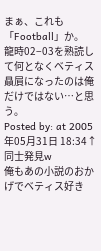まぁ、これも「Football」か。
龍時02−03を熟読して何となくベティス贔屓になったのは俺だけではない…と思う。
Posted by: at 2005年05月31日 18:34↑
同士発見w
俺もあの小説のおかげでベティス好き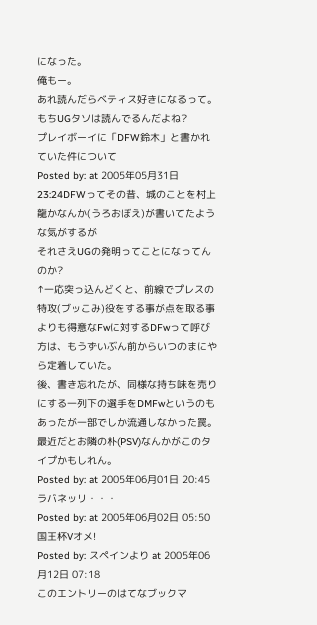になった。
俺もー。
あれ読んだらベティス好きになるって。
もちUGタソは読んでるんだよね?
プレイボーイに「DFW鈴木」と書かれていた件について
Posted by: at 2005年05月31日 23:24DFWってその昔、城のことを村上龍かなんか(うろおぼえ)が書いてたような気がするが
それさえUGの発明ってことになってんのか?
↑一応突っ込んどくと、前線でプレスの特攻(ブッこみ)役をする事が点を取る事よりも得意なFwに対するDFwって呼び方は、もうずいぶん前からいつのまにやら定着していた。
後、書き忘れたが、同様な持ち味を売りにする一列下の選手をDMFwというのもあったが一部でしか流通しなかった罠。最近だとお隣の朴(PSV)なんかがこのタイプかもしれん。
Posted by: at 2005年06月01日 20:45ラバネッリ・・・
Posted by: at 2005年06月02日 05:50国王杯Vオメ!
Posted by: スペインより at 2005年06月12日 07:18
このエントリーのはてなブックマ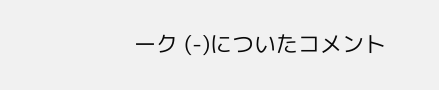ーク (-)についたコメント